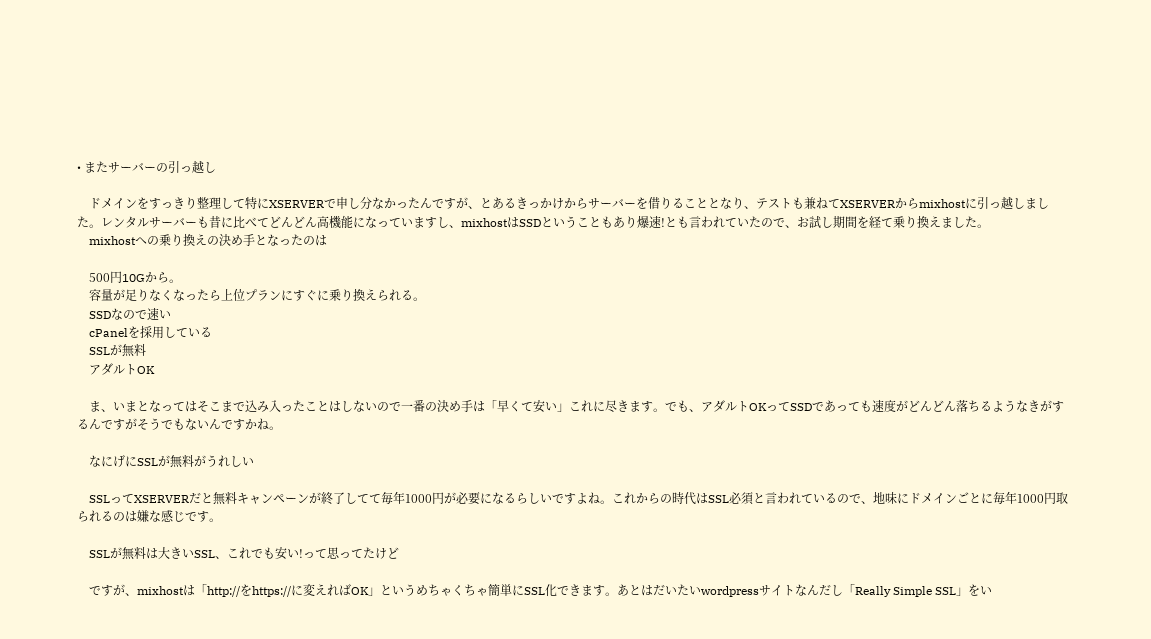• またサーバーの引っ越し

    ドメインをすっきり整理して特にXSERVERで申し分なかったんですが、とあるきっかけからサーバーを借りることとなり、テストも兼ねてXSERVERからmixhostに引っ越しました。レンタルサーバーも昔に比べてどんどん高機能になっていますし、mixhostはSSDということもあり爆速!とも言われていたので、お試し期間を経て乗り換えました。
    mixhostへの乗り換えの決め手となったのは

    500円10Gから。
    容量が足りなくなったら上位プランにすぐに乗り換えられる。
    SSDなので速い
    cPanelを採用している
    SSLが無料
    アダルトOK

    ま、いまとなってはそこまで込み入ったことはしないので一番の決め手は「早くて安い」これに尽きます。でも、アダルトOKってSSDであっても速度がどんどん落ちるようなきがするんですがそうでもないんですかね。

    なにげにSSLが無料がうれしい

    SSLってXSERVERだと無料キャンペーンが終了してて毎年1000円が必要になるらしいですよね。これからの時代はSSL必須と言われているので、地味にドメインごとに毎年1000円取られるのは嫌な感じです。

    SSLが無料は大きいSSL、これでも安い!って思ってたけど

    ですが、mixhostは「http://をhttps://に変えればOK」というめちゃくちゃ簡単にSSL化できます。あとはだいたいwordpressサイトなんだし「Really Simple SSL」をい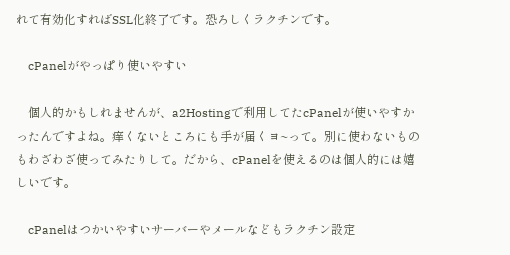れて有効化すればSSL化終了です。恐ろしくラクチンです。

    cPanelがやっぱり使いやすい

    個人的かもしれませんが、a2Hostingで利用してたcPanelが使いやすかったんですよね。痒くないところにも手が届くヨ~って。別に使わないものもわざわざ使ってみたりして。だから、cPanelを使えるのは個人的には嬉しいです。

    cPanelはつかいやすいサーバーやメールなどもラクチン設定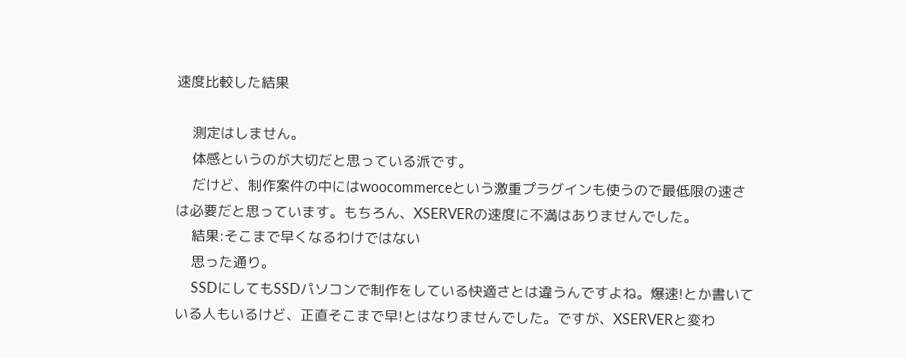速度比較した結果

    測定はしません。
    体感というのが大切だと思っている派です。
    だけど、制作案件の中にはwoocommerceという激重プラグインも使うので最低限の速さは必要だと思っています。もちろん、XSERVERの速度に不満はありませんでした。
    結果:そこまで早くなるわけではない
    思った通り。
    SSDにしてもSSDパソコンで制作をしている快適さとは違うんですよね。爆速!とか書いている人もいるけど、正直そこまで早!とはなりませんでした。ですが、XSERVERと変わ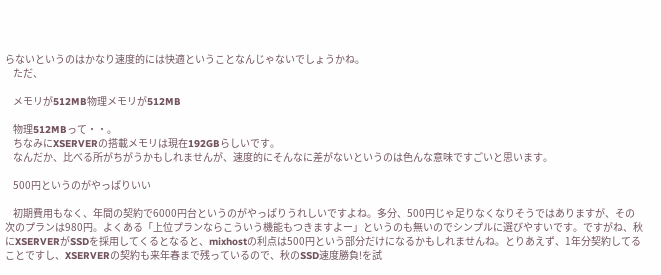らないというのはかなり速度的には快適ということなんじゃないでしょうかね。
    ただ、

    メモリが512MB物理メモリが512MB

    物理512MBって・・。
    ちなみにXSERVERの搭載メモリは現在192GBらしいです。
    なんだか、比べる所がちがうかもしれませんが、速度的にそんなに差がないというのは色んな意味ですごいと思います。

    500円というのがやっぱりいい

    初期費用もなく、年間の契約で6000円台というのがやっぱりうれしいですよね。多分、500円じゃ足りなくなりそうではありますが、その次のプランは980円。よくある「上位プランならこういう機能もつきますよー」というのも無いのでシンプルに選びやすいです。ですがね、秋にXSERVERがSSDを採用してくるとなると、mixhostの利点は500円という部分だけになるかもしれませんね。とりあえず、1年分契約してることですし、XSERVERの契約も来年春まで残っているので、秋のSSD速度勝負!を試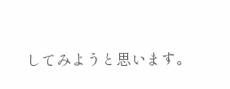してみようと思います。